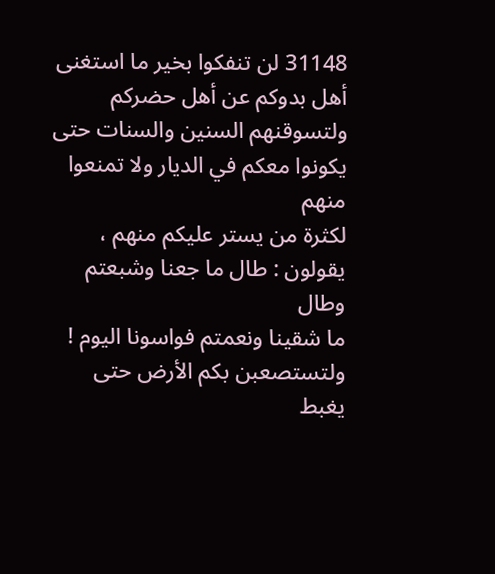31148 لن تنفكوا بخير ما استغنى أهل بدوكم عن أهل حضركم
ولتسوقنهم السنين والسنات حتى يكونوا معكم في الديار ولا تمنعوا منهم
لكثرة من يستر عليكم منهم ، يقولون : طال ما جعنا وشبعتم وطال
ما شقينا ونعمتم فواسونا اليوم ! ولتستصعبن بكم الأرض حتى يغبط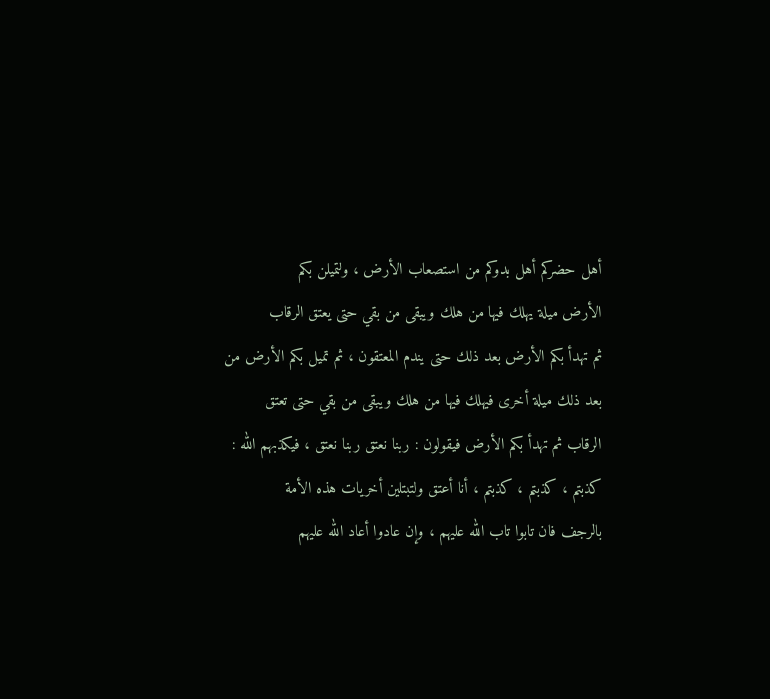أهل حضركم أهل بدوكم من استصعاب الأرض ، ولتميلن بكم
الأرض ميلة يهلك فيها من هلك ويبقى من بقي حتى يعتق الرقاب
ثم تهدأ بكم الأرض بعد ذلك حتى يندم المعتقون ، ثم تميل بكم الأرض من
بعد ذلك ميلة أخرى فيهلك فيها من هلك ويبقى من بقي حتى تعتق
الرقاب ثم تهدأ بكم الأرض فيقولون : ربنا نعتق ربنا نعتق ، فيكذبهم الله :
كذبتم ، كذبتم ، كذبتم ، أنا أعتق ولتبتلين أخريات هذه الأمة
بالرجف فان تابوا تاب الله عليهم ، وإن عادوا أعاد الله عليهم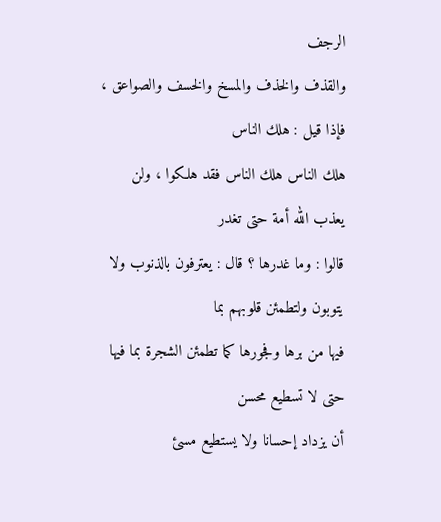الرجف
والقذف والخذف والمسخ والخسف والصواعق ، فإذا قيل : هلك الناس
هلك الناس هلك الناس فقد هلكوا ، ولن يعذب الله أمة حتى تغدر
قالوا : وما غدرها ؟ قال : يعترفون بالذنوب ولا يتوبون ولتطمئن قلوبهم بما
فيها من برها وفجورها كما تطمئن الشجرة بما فيها حتى لا تسطيع محسن
أن يزداد إحسانا ولا يستطيع مسئ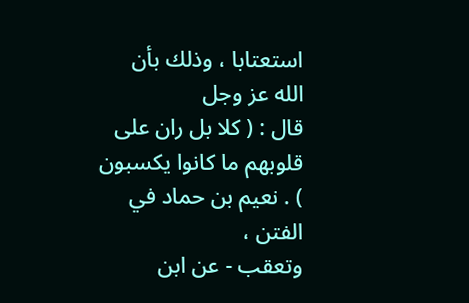استعتابا ، وذلك بأن الله عز وجل
قال : ( كلا بل ران على قلوبهم ما كانوا يكسبون ) . نعيم بن حماد في الفتن ،
وتعقب - عن ابن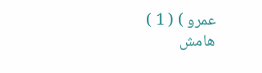عمرو ) ( 1 )
هامش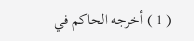( 1 ) أخرجه الحاكم في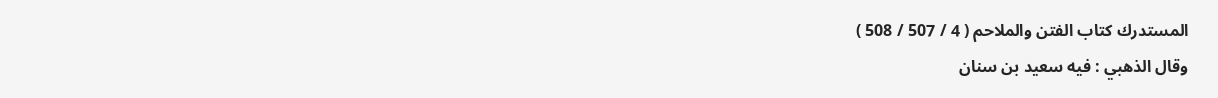المستدرك كتاب الفتن والملاحم ( 4 / 507 / 508 )
وقال الذهبي : فيه سعيد بن سنان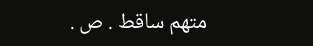متهم ساقط . ص .